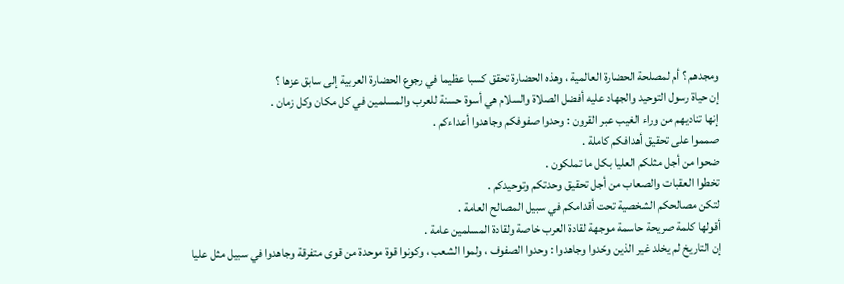ومجدهم ؟ أم لمصلحة الحضارة العالمية ، وهذه الحضارة تحقق كسبا عظيما في رجوع الحضارة العربية إلى سابق عزها ؟
إن حياة رسول التوحيد والجهاد عليه أفضل الصلاة والسلام هي أسوة حسنة للعرب والمسلمين في كل مكان وكل زمان .
إنها تناديهم من وراء الغيب عبر القرون : وحدوا صفوفكم وجاهدوا أعداءكم .
صمموا على تحقيق أهدافكم كاملة .
ضحوا من أجل مثلكم العليا بكل ما تملكون .
تخطوا العقبات والصعاب من أجل تحقيق وحدتكم وتوحيدكم .
لتكن مصالحكم الشخصية تحت أقدامكم في سبيل المصالح العامة .
أقولها كلمة صريحة حاسمة موجهة لقادة العرب خاصة ولقادة المسلمين عامة .
إن التاريخ لم يخلد غير الذين وحّدوا وجاهدوا : وحدوا الصفوف ، ولموا الشعب ، وكونوا قوة موحدة من قوى متفرقة وجاهدوا في سبيل مثل عليا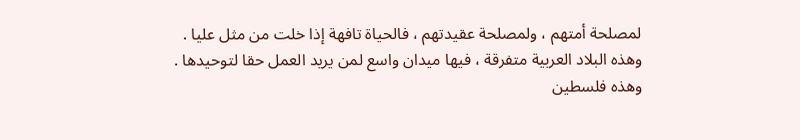لمصلحة أمتهم ، ولمصلحة عقيدتهم ، فالحياة تافهة إذا خلت من مثل عليا .
وهذه البلاد العربية متفرقة ، فيها ميدان واسع لمن يريد العمل حقا لتوحيدها .
وهذه فلسطين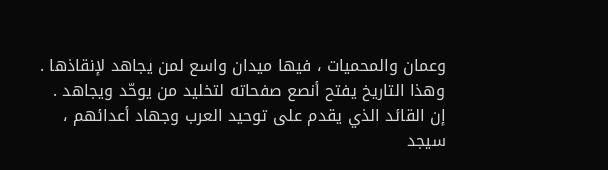وعمان والمحميات ، فيها ميدان واسع لمن يجاهد لإنقاذها .
وهذا التاريخ يفتح أنصع صفحاته لتخليد من يوحّد ويجاهد .
إن القائد الذي يقدم على توحيد العرب وجهاد أعدائهم ، سيجد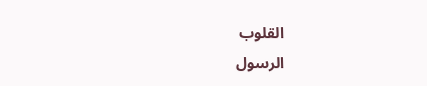القلوب
الرسول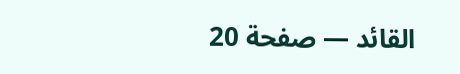القائد — صفحة 20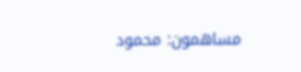مساهمون: محمود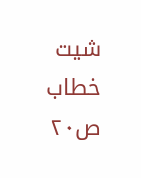شيت خطاب
ص٢٠